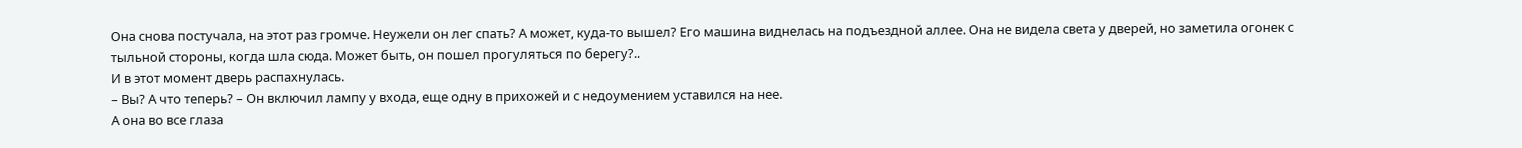Она снова постучала, на этот раз громче. Неужели он лег спать? А может, куда-то вышел? Его машина виднелась на подъездной аллее. Она не видела света у дверей, но заметила огонек с тыльной стороны, когда шла сюда. Может быть, он пошел прогуляться по берегу?..
И в этот момент дверь распахнулась.
– Вы? А что теперь? – Он включил лампу у входа, еще одну в прихожей и с недоумением уставился на нее.
А она во все глаза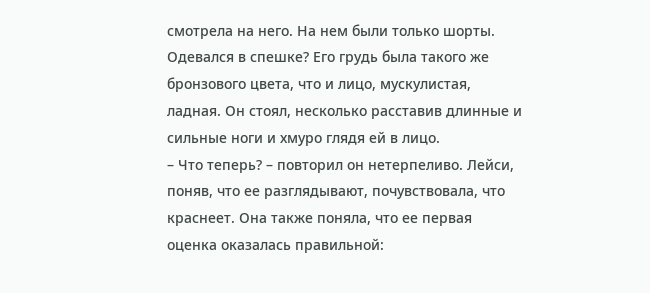смотрела на него. На нем были только шорты. Одевался в спешке? Его грудь была такого же бронзового цвета, что и лицо, мускулистая, ладная. Он стоял, несколько расставив длинные и сильные ноги и хмуро глядя ей в лицо.
– Что теперь? – повторил он нетерпеливо. Лейси, поняв, что ее разглядывают, почувствовала, что краснеет. Она также поняла, что ее первая оценка оказалась правильной: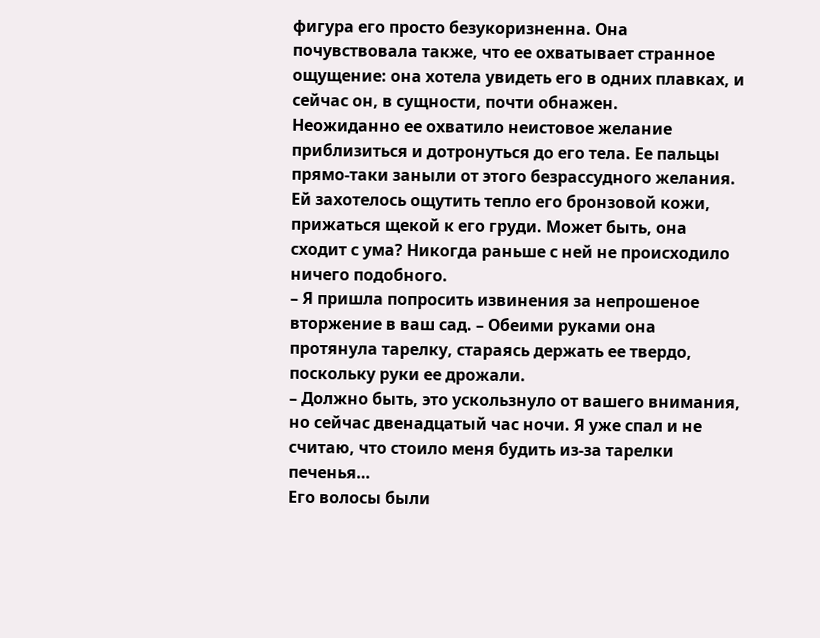фигура его просто безукоризненна. Она почувствовала также, что ее охватывает странное ощущение: она хотела увидеть его в одних плавках, и сейчас он, в сущности, почти обнажен.
Неожиданно ее охватило неистовое желание приблизиться и дотронуться до его тела. Ее пальцы прямо-таки заныли от этого безрассудного желания. Ей захотелось ощутить тепло его бронзовой кожи, прижаться щекой к его груди. Может быть, она сходит с ума? Никогда раньше с ней не происходило ничего подобного.
– Я пришла попросить извинения за непрошеное вторжение в ваш сад. – Обеими руками она протянула тарелку, стараясь держать ее твердо, поскольку руки ее дрожали.
– Должно быть, это ускользнуло от вашего внимания, но сейчас двенадцатый час ночи. Я уже спал и не считаю, что стоило меня будить из-за тарелки печенья…
Его волосы были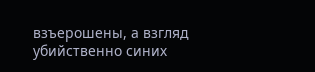взъерошены, а взгляд убийственно синих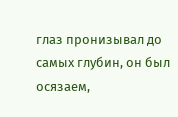глаз пронизывал до самых глубин, он был осязаем,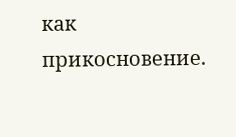как прикосновение.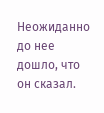Неожиданно до нее дошло, что он сказал.